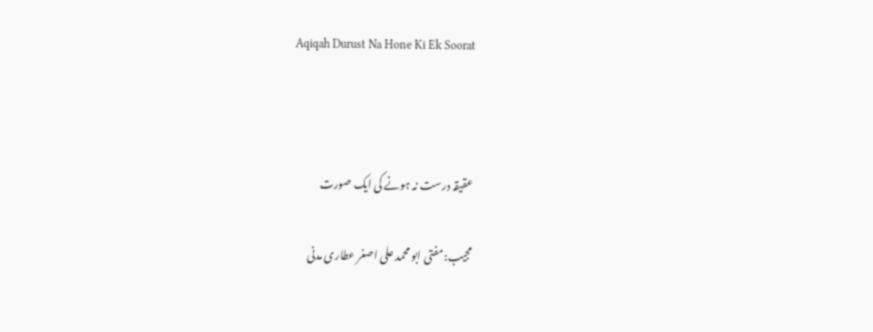Aqiqah Durust Na Hone Ki Ek Soorat



عقیقہ درست نہ ہونے کی ایک صورت

مجیب:مفتی ابو محمد علی اصغر عطاری مدنی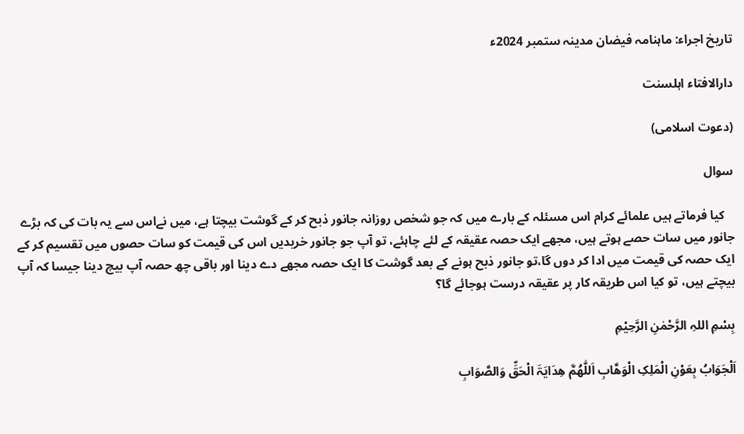تاریخ اجراء: ماہنامہ فیضان مدینہ ستمبر 2024ء

دارالافتاء اہلسنت

(دعوت اسلامی)

سوال

   کیا فرماتے ہیں علمائے کرام اس مسئلہ کے بارے میں کہ جو شخص روزانہ جانور ذبح کر کے گوشت بیچتا ہے، میں نےاس سے یہ بات کی کہ بڑے جانور میں سات حصے ہوتے ہیں، مجھے ایک حصہ عقیقہ کے لئے چاہئے، تو آپ جو جانور خریدیں اس کی قیمت کو سات حصوں میں تقسیم کر کے ایک حصہ کی قیمت میں ادا کر دوں گا،تو جانور ذبح ہونے کے بعد گوشت کا ایک حصہ مجھے دے دینا اور باقی چھ حصہ آپ بیچ دینا جیسا کہ آپ بیچتے ہیں، تو کیا اس طریقہ کار پر عقیقہ درست ہوجائے گا؟

بِسْمِ اللہِ الرَّحْمٰنِ الرَّحِیْمِ

اَلْجَوَابُ بِعَوْنِ الْمَلِکِ الْوَھَّابِ اَللّٰھُمَّ ھِدَایَۃَ الْحَقِّ وَالصَّوَابِ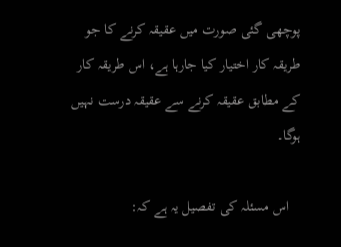پوچھی گئی صورت میں عقیقہ کرنے کا جو طریقہ کار اختیار کیا جارہا ہے، اس طریقہ کار کے مطابق عقیقہ کرنے سے عقیقہ درست نہیں ہوگا۔

   اس مسئلہ کی تفصیل یہ ہے کہ: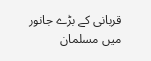قربانی کے بڑے جانور میں مسلمان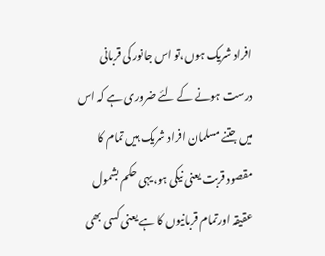افراد شریک ہوں،تو اس جانور کی قربانی درست ہونے کے لئے ضروری ہے کہ اس میں جتنے مسلمان افراد شریک ہیں تمام کا مقصود قربت یعنی نیکی ہو،یہی حکم بشمول عقیقہ اورتمام قربانیوں کا ہے یعنی کسی بھی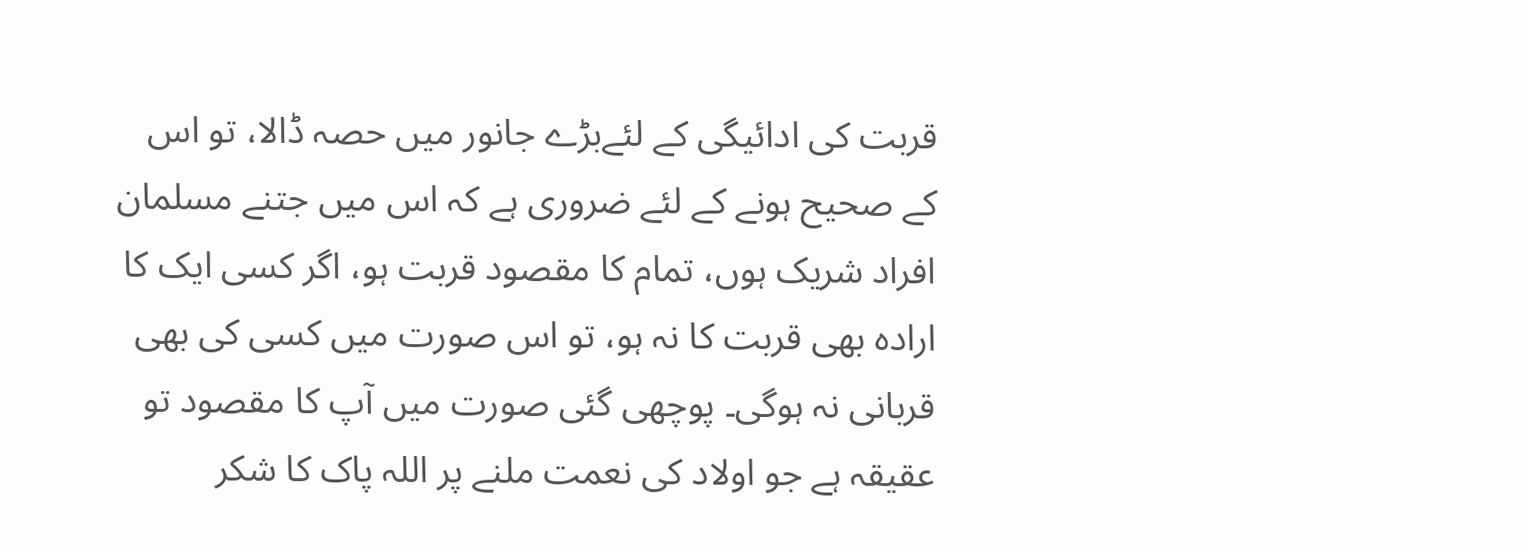قربت کی ادائیگی کے لئےبڑے جانور میں حصہ ڈالا، تو اس کے صحیح ہونے کے لئے ضروری ہے کہ اس میں جتنے مسلمان افراد شریک ہوں، تمام کا مقصود قربت ہو، اگر کسی ایک کا ارادہ بھی قربت کا نہ ہو، تو اس صورت میں کسی کی بھی قربانی نہ ہوگی۔ پوچھی گئی صورت میں آپ کا مقصود تو عقیقہ ہے جو اولاد کی نعمت ملنے پر اللہ پاک کا شکر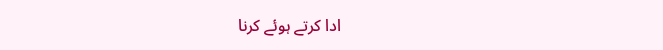ادا کرتے ہوئے کرنا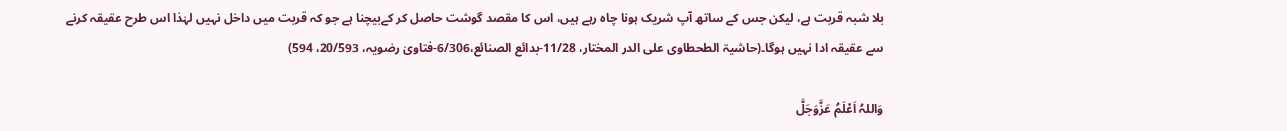بلا شبہ قربت ہے، لیکن جس کے ساتھ آپ شریک ہونا چاہ رہے ہیں، اس کا مقصد گوشت حاصل کر کےبیچنا ہے جو کہ قربت میں داخل نہیں لہٰذا اس طرح عقیقہ کرنے سے عقیقہ ادا نہیں ہوگا۔(حاشیۃ الطحطاوی علی الدر المختار، 11/28-بدائع الصنائع،6/306-فتاویٰ رضویہ، 20/593، 594)

وَاللہُ اَعْلَمُ عَزَّوَجَلَّ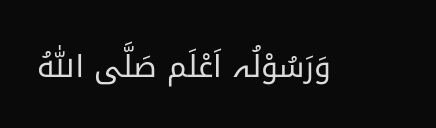وَرَسُوْلُہ اَعْلَم صَلَّی اللّٰہُ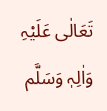تَعَالٰی عَلَیْہِ وَاٰلِہٖ وَسَلَّم